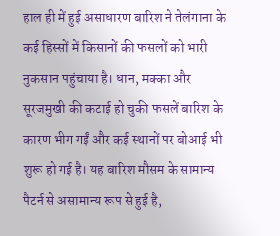हाल ही में हुई असाधारण बारिश ने तेलंगाना के कई हिस्सों में किसानों की फसलों को भारी नुकसान पहुंचाया है। धान, मक्का और सूरजमुखी की कटाई हो चुकी फसलें बारिश के कारण भीग गईं और कई स्थानों पर बोआई भी शुरू हो गई है। यह बारिश मौसम के सामान्य पैटर्न से असामान्य रूप से हुई है,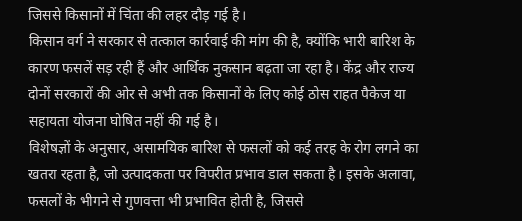जिससे किसानों में चिंता की लहर दौड़ गई है।
किसान वर्ग ने सरकार से तत्काल कार्रवाई की मांग की है, क्योंकि भारी बारिश के कारण फसलें सड़ रही हैं और आर्थिक नुकसान बढ़ता जा रहा है। केंद्र और राज्य दोनों सरकारों की ओर से अभी तक किसानों के लिए कोई ठोस राहत पैकेज या सहायता योजना घोषित नहीं की गई है।
विशेषज्ञों के अनुसार, असामयिक बारिश से फसलों को कई तरह के रोग लगने का खतरा रहता है, जो उत्पादकता पर विपरीत प्रभाव डाल सकता है। इसके अलावा, फसलों के भीगने से गुणवत्ता भी प्रभावित होती है, जिससे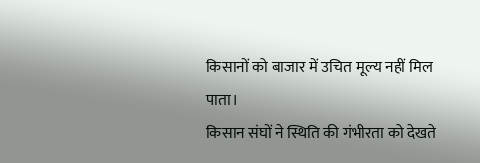किसानों को बाजार में उचित मूल्य नहीं मिल पाता।
किसान संघों ने स्थिति की गंभीरता को देखते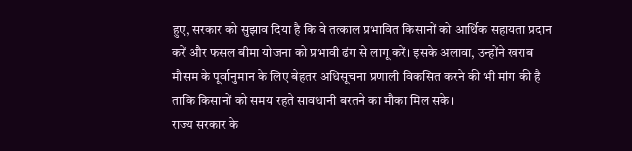हुए, सरकार को सुझाव दिया है कि वे तत्काल प्रभावित किसानों को आर्थिक सहायता प्रदान करें और फसल बीमा योजना को प्रभावी ढंग से लागू करें। इसके अलावा, उन्होंने खराब मौसम के पूर्वानुमान के लिए बेहतर अधिसूचना प्रणाली विकसित करने की भी मांग की है ताकि किसानों को समय रहते सावधानी बरतने का मौका मिल सके।
राज्य सरकार के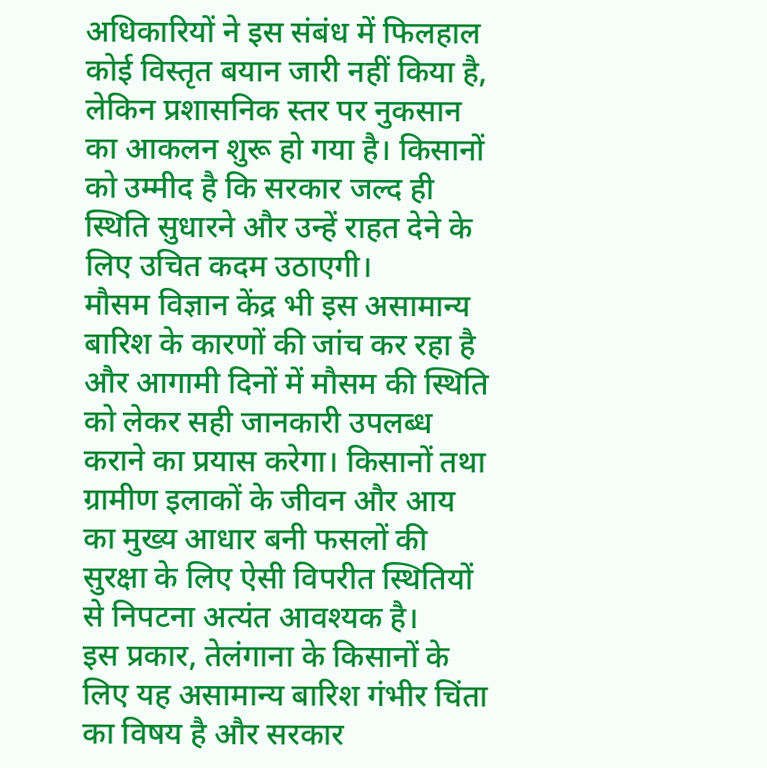अधिकारियों ने इस संबंध में फिलहाल कोई विस्तृत बयान जारी नहीं किया है, लेकिन प्रशासनिक स्तर पर नुकसान का आकलन शुरू हो गया है। किसानों को उम्मीद है कि सरकार जल्द ही स्थिति सुधारने और उन्हें राहत देने के लिए उचित कदम उठाएगी।
मौसम विज्ञान केंद्र भी इस असामान्य बारिश के कारणों की जांच कर रहा है और आगामी दिनों में मौसम की स्थिति को लेकर सही जानकारी उपलब्ध कराने का प्रयास करेगा। किसानों तथा ग्रामीण इलाकों के जीवन और आय का मुख्य आधार बनी फसलों की सुरक्षा के लिए ऐसी विपरीत स्थितियों से निपटना अत्यंत आवश्यक है।
इस प्रकार, तेलंगाना के किसानों के लिए यह असामान्य बारिश गंभीर चिंता का विषय है और सरकार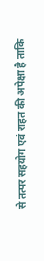से तत्पर सहयोग एवं राहत की अपेक्षा है ताकि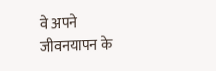वे अपने जीवनयापन के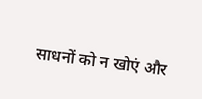साधनों को न खोएं और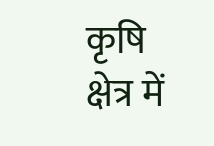कृषि क्षेत्र में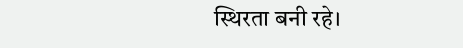स्थिरता बनी रहे।